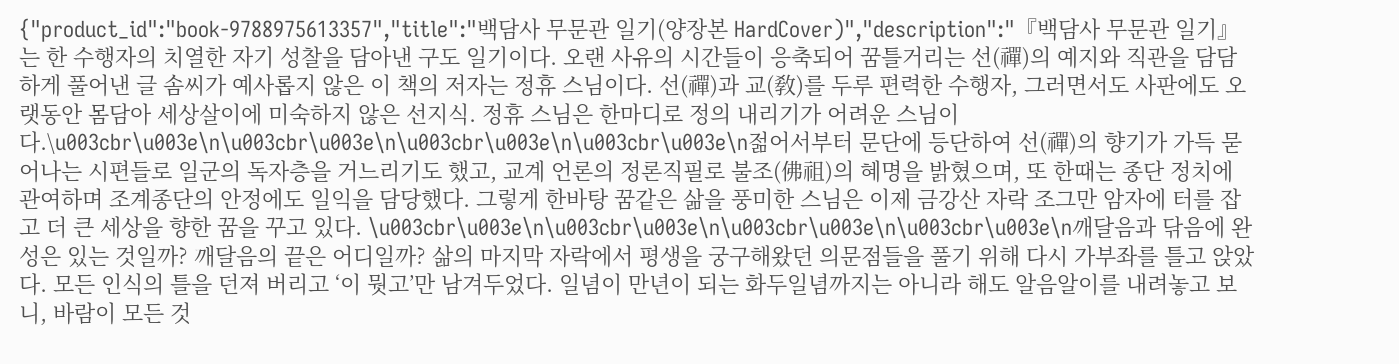{"product_id":"book-9788975613357","title":"백담사 무문관 일기(양장본 HardCover)","description":"『백담사 무문관 일기』는 한 수행자의 치열한 자기 성찰을 담아낸 구도 일기이다. 오랜 사유의 시간들이 응축되어 꿈틀거리는 선(禪)의 예지와 직관을 담담하게 풀어낸 글 솜씨가 예사롭지 않은 이 책의 저자는 정휴 스님이다. 선(禪)과 교(敎)를 두루 편력한 수행자, 그러면서도 사판에도 오랫동안 몸담아 세상살이에 미숙하지 않은 선지식. 정휴 스님은 한마디로 정의 내리기가 어려운 스님이다.\u003cbr\u003e\n\u003cbr\u003e\n\u003cbr\u003e\n\u003cbr\u003e\n젊어서부터 문단에 등단하여 선(禪)의 향기가 가득 묻어나는 시편들로 일군의 독자층을 거느리기도 했고, 교계 언론의 정론직필로 불조(佛祖)의 혜명을 밝혔으며, 또 한때는 종단 정치에 관여하며 조계종단의 안정에도 일익을 담당했다. 그렇게 한바탕 꿈같은 삶을 풍미한 스님은 이제 금강산 자락 조그만 암자에 터를 잡고 더 큰 세상을 향한 꿈을 꾸고 있다. \u003cbr\u003e\n\u003cbr\u003e\n\u003cbr\u003e\n\u003cbr\u003e\n깨달음과 닦음에 완성은 있는 것일까? 깨달음의 끝은 어디일까? 삶의 마지막 자락에서 평생을 궁구해왔던 의문점들을 풀기 위해 다시 가부좌를 틀고 앉았다. 모든 인식의 틀을 던져 버리고 ‘이 뭣고’만 남겨두었다. 일념이 만년이 되는 화두일념까지는 아니라 해도 알음알이를 내려놓고 보니, 바람이 모든 것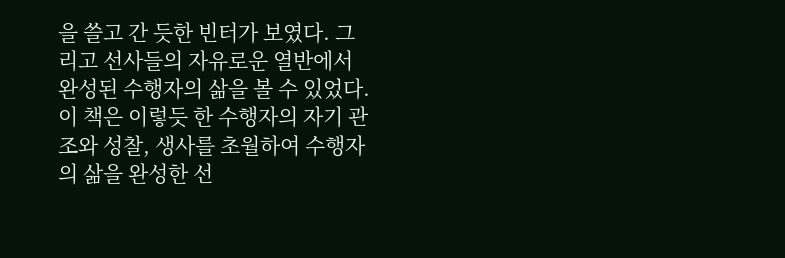을 쓸고 간 듯한 빈터가 보였다. 그리고 선사들의 자유로운 열반에서 완성된 수행자의 삶을 볼 수 있었다. 이 책은 이렇듯 한 수행자의 자기 관조와 성찰, 생사를 초월하여 수행자의 삶을 완성한 선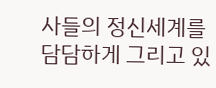사들의 정신세계를 담담하게 그리고 있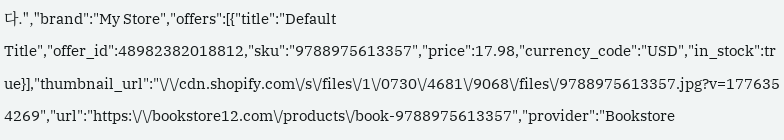다.","brand":"My Store","offers":[{"title":"Default Title","offer_id":48982382018812,"sku":"9788975613357","price":17.98,"currency_code":"USD","in_stock":true}],"thumbnail_url":"\/\/cdn.shopify.com\/s\/files\/1\/0730\/4681\/9068\/files\/9788975613357.jpg?v=1776354269","url":"https:\/\/bookstore12.com\/products\/book-9788975613357","provider":"Bookstore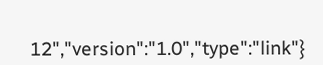12","version":"1.0","type":"link"}